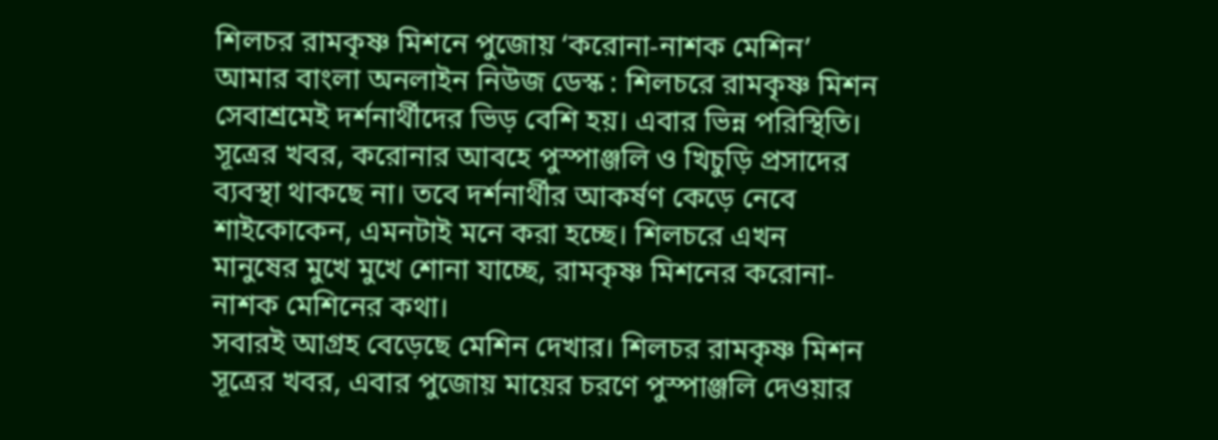শিলচর রামকৃষ্ণ মিশনে পুজোয় ‘করোনা-নাশক মেশিন’
আমার বাংলা অনলাইন নিউজ ডেস্ক : শিলচরে রামকৃষ্ণ মিশন সেবাশ্রমেই দর্শনার্থীদের ভিড় বেশি হয়। এবার ভিন্ন পরিস্থিতি। সূত্রের খবর, করোনার আবহে পুস্পাঞ্জলি ও খিচুড়ি প্রসাদের ব্যবস্থা থাকছে না। তবে দর্শনার্থীর আকর্ষণ কেড়ে নেবে শাইকোকেন, এমনটাই মনে করা হচ্ছে। শিলচরে এখন মানুষের মুখে মুখে শোনা যাচ্ছে, রামকৃষ্ণ মিশনের করোনা-নাশক মেশিনের কথা।
সবারই আগ্রহ বেড়েছে মেশিন দেখার। শিলচর রামকৃষ্ণ মিশন সূত্রের খবর, এবার পুজোয় মায়ের চরণে পুস্পাঞ্জলি দেওয়ার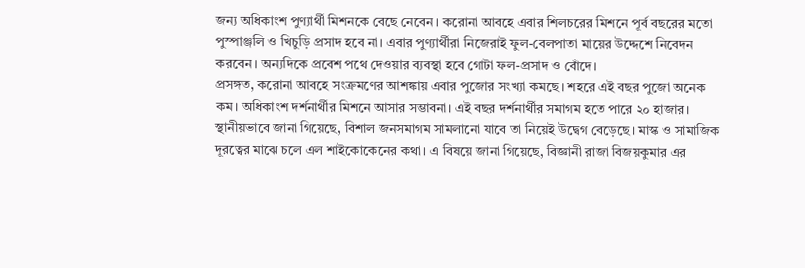জন্য অধিকাংশ পুণ্যার্থী মিশনকে বেছে নেবেন। করোনা আবহে এবার শিলচরের মিশনে পূর্ব বছরের মতো পুস্পাঞ্জলি ও খিচুড়ি প্রসাদ হবে না। এবার পুণ্যার্থীরা নিজেরাই ফুল-বেলপাতা মায়ের উদ্দেশে নিবেদন করবেন। অন্যদিকে প্রবেশ পথে দেওয়ার ব্যবস্থা হবে গোটা ফল-প্রসাদ ও বোঁদে।
প্রসঙ্গত, করোনা আবহে সংক্রমণের আশঙ্কায় এবার পুজোর সংখ্যা কমছে। শহরে এই বছর পুজো অনেক কম। অধিকাংশ দর্শনার্থীর মিশনে আসার সম্ভাবনা। এই বছর দর্শনার্থীর সমাগম হতে পারে ২০ হাজার। স্থানীয়ভাবে জানা গিয়েছে, বিশাল জনসমাগম সামলানো যাবে তা নিয়েই উদ্বেগ বেড়েছে। মাস্ক ও সামাজিক দূরত্বের মাঝে চলে এল শাইকোকেনের কথা। এ বিষয়ে জানা গিয়েছে, বিজ্ঞানী রাজা বিজয়কুমার এর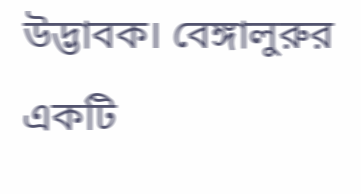উদ্ভাবক। বেঙ্গালুরুর একটি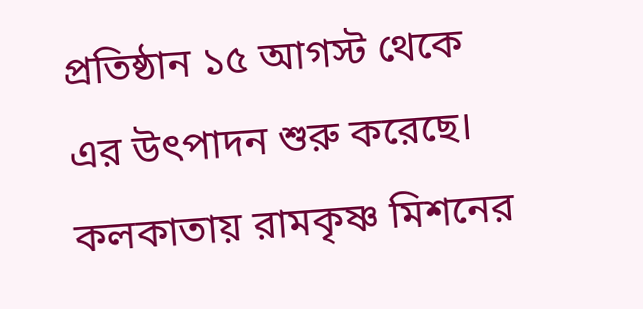প্রতিষ্ঠান ১৫ আগস্ট থেকে এর উৎপাদন শুরু করেছে। কলকাতায় রামকৃষ্ণ মিশনের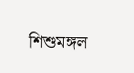শিশুমঙ্গল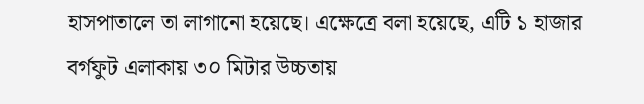হাসপাতালে তা লাগানো হয়েছে। এক্ষেত্রে বলা হয়েছে, এটি ১ হাজার বর্গফুট এলাকায় ৩০ মিটার উচ্চতায়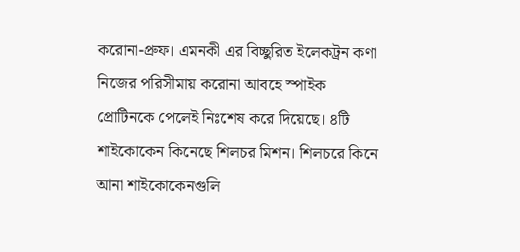করোনা-প্রুফ। এমনকী এর বিচ্ছুরিত ইলেকট্রন কণা নিজের পরিসীমায় করোনা আবহে স্পাইক প্রোটিনকে পেলেই নিঃশেষ করে দিয়েছে। ৪টি শাইকোকেন কিনেছে শিলচর মিশন। শিলচরে কিনে আনা শাইকোকেনগুলি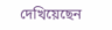দেখিয়েছেন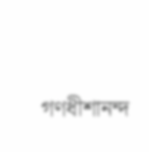গণধীশানন্দ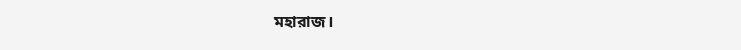মহারাজ।